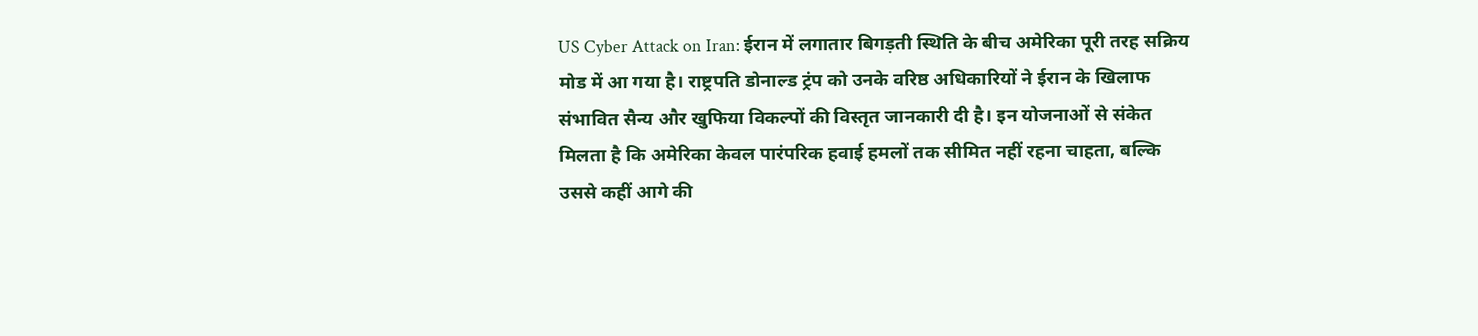US Cyber Attack on Iran: ईरान में लगातार बिगड़ती स्थिति के बीच अमेरिका पूरी तरह सक्रिय मोड में आ गया है। राष्ट्रपति डोनाल्ड ट्रंप को उनके वरिष्ठ अधिकारियों ने ईरान के खिलाफ संभावित सैन्य और खुफिया विकल्पों की विस्तृत जानकारी दी है। इन योजनाओं से संकेत मिलता है कि अमेरिका केवल पारंपरिक हवाई हमलों तक सीमित नहीं रहना चाहता, बल्कि उससे कहीं आगे की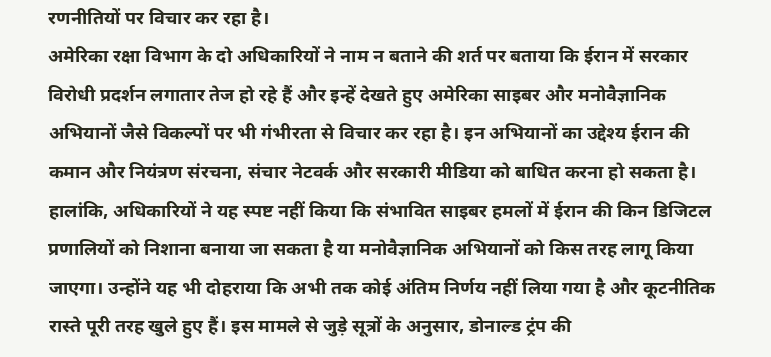रणनीतियों पर विचार कर रहा है।
अमेरिका रक्षा विभाग के दो अधिकारियों ने नाम न बताने की शर्त पर बताया कि ईरान में सरकार विरोधी प्रदर्शन लगातार तेज हो रहे हैं और इन्हें देखते हुए अमेरिका साइबर और मनोवैज्ञानिक अभियानों जैसे विकल्पों पर भी गंभीरता से विचार कर रहा है। इन अभियानों का उद्देश्य ईरान की कमान और नियंत्रण संरचना, संचार नेटवर्क और सरकारी मीडिया को बाधित करना हो सकता है।
हालांकि, अधिकारियों ने यह स्पष्ट नहीं किया कि संभावित साइबर हमलों में ईरान की किन डिजिटल प्रणालियों को निशाना बनाया जा सकता है या मनोवैज्ञानिक अभियानों को किस तरह लागू किया जाएगा। उन्होंने यह भी दोहराया कि अभी तक कोई अंतिम निर्णय नहीं लिया गया है और कूटनीतिक रास्ते पूरी तरह खुले हुए हैं। इस मामले से जुड़े सूत्रों के अनुसार, डोनाल्ड ट्रंप की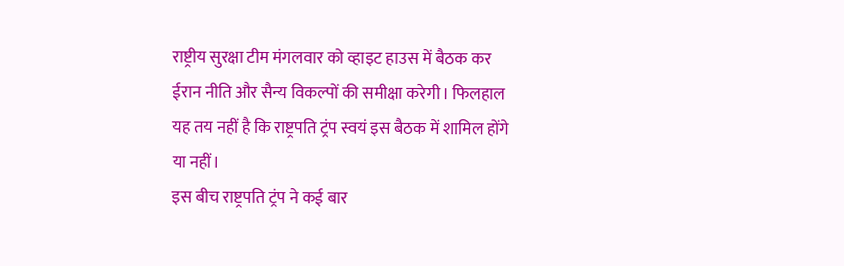राष्ट्रीय सुरक्षा टीम मंगलवार को व्हाइट हाउस में बैठक कर ईरान नीति और सैन्य विकल्पों की समीक्षा करेगी। फिलहाल यह तय नहीं है कि राष्ट्रपति ट्रंप स्वयं इस बैठक में शामिल होंगे या नहीं।
इस बीच राष्ट्रपति ट्रंप ने कई बार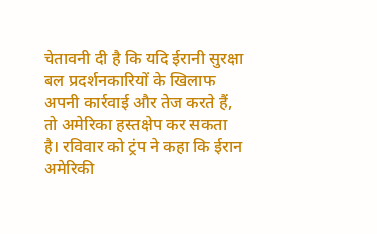चेतावनी दी है कि यदि ईरानी सुरक्षा बल प्रदर्शनकारियों के खिलाफ अपनी कार्रवाई और तेज करते हैं, तो अमेरिका हस्तक्षेप कर सकता है। रविवार को ट्रंप ने कहा कि ईरान अमेरिकी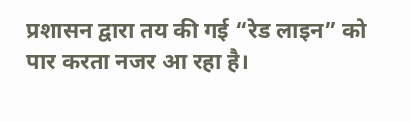प्रशासन द्वारा तय की गई “रेड लाइन” को पार करता नजर आ रहा है।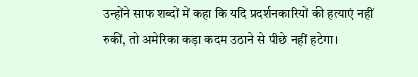उन्होंने साफ शब्दों में कहा कि यदि प्रदर्शनकारियों की हत्याएं नहीं रुकीं, तो अमेरिका कड़ा कदम उठाने से पीछे नहीं हटेगा।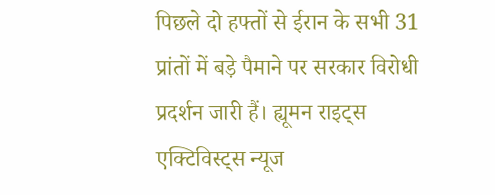पिछले दो हफ्तों से ईरान के सभी 31 प्रांतों में बड़े पैमाने पर सरकार विरोधी प्रदर्शन जारी हैं। ह्यूमन राइट्स एक्टिविस्ट्स न्यूज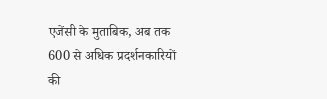एजेंसी के मुताबिक, अब तक 600 से अधिक प्रदर्शनकारियों की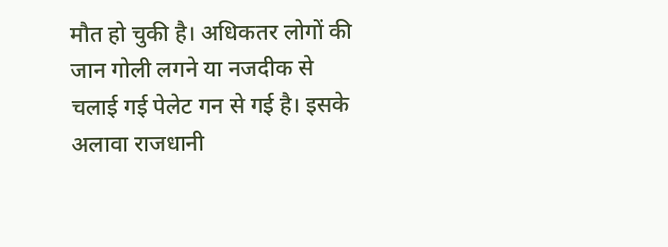मौत हो चुकी है। अधिकतर लोगों की जान गोली लगने या नजदीक से चलाई गई पेलेट गन से गई है। इसके अलावा राजधानी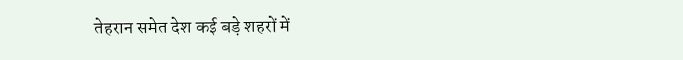तेहरान समेत देश कई बड़े शहरों में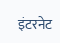इंटरनेट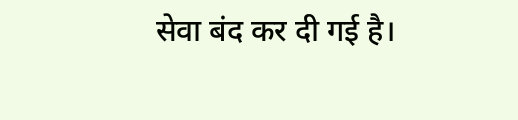सेवा बंद कर दी गई है।